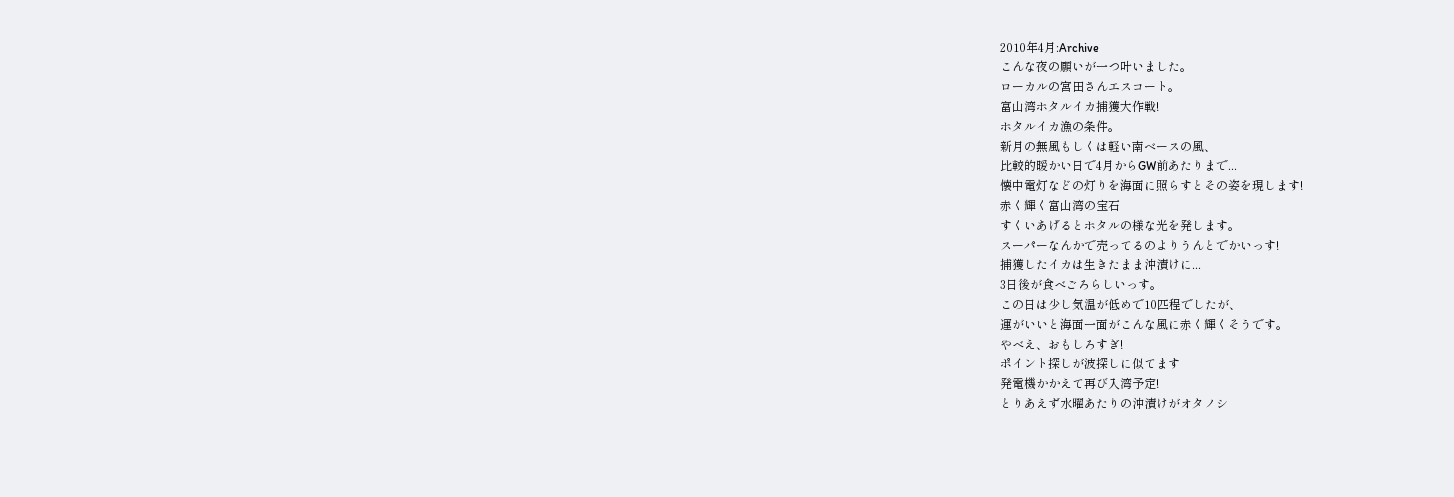2010年4月:Archive
こんな夜の願いが一つ叶いました。
ローカルの宮田さんエスコート。
富山湾ホタルイカ捕獲大作戦!
ホタルイカ漁の条件。
新月の無風もしくは軽い南ベースの風、
比較的暖かい日で4月からGW前あたりまで...
懐中電灯などの灯りを海面に照らすとその姿を現します!
赤く輝く富山湾の宝石
すくいあげるとホタルの様な光を発します。
スーパーなんかで売ってるのよりうんとでかいっす!
捕獲したイカは生きたまま沖漬けに...
3日後が食べごろらしいっす。
この日は少し気温が低めで10匹程でしたが、
運がいいと海面一面がこんな風に赤く輝くそうです。
やべえ、おもしろすぎ!
ポイント探しが波探しに似てます
発電機かかえて再び入湾予定!
とりあえず水曜あたりの沖漬けがオタノシ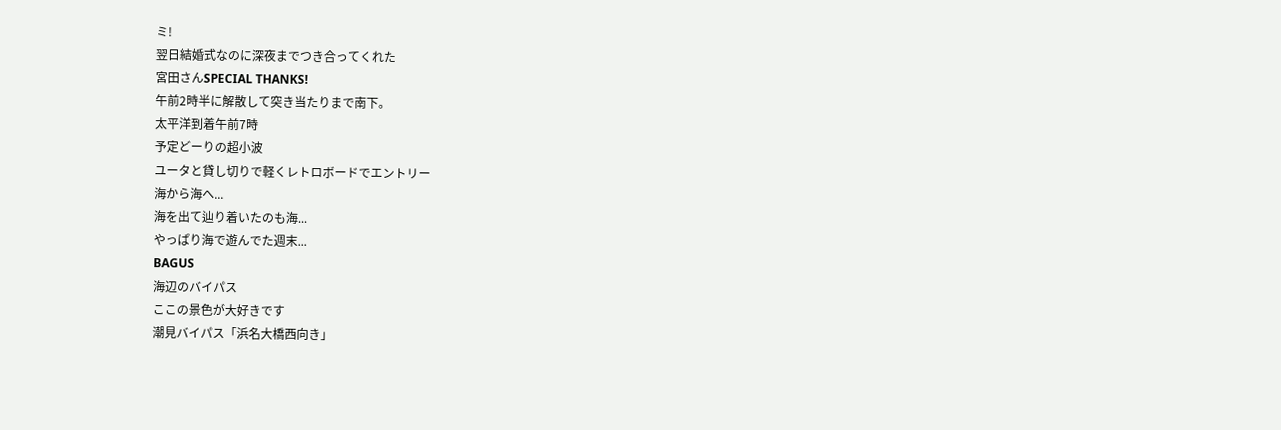ミ!
翌日結婚式なのに深夜までつき合ってくれた
宮田さんSPECIAL THANKS!
午前2時半に解散して突き当たりまで南下。
太平洋到着午前7時
予定どーりの超小波
ユータと貸し切りで軽くレトロボードでエントリー
海から海へ...
海を出て辿り着いたのも海...
やっぱり海で遊んでた週末...
BAGUS
海辺のバイパス
ここの景色が大好きです
潮見バイパス「浜名大橋西向き」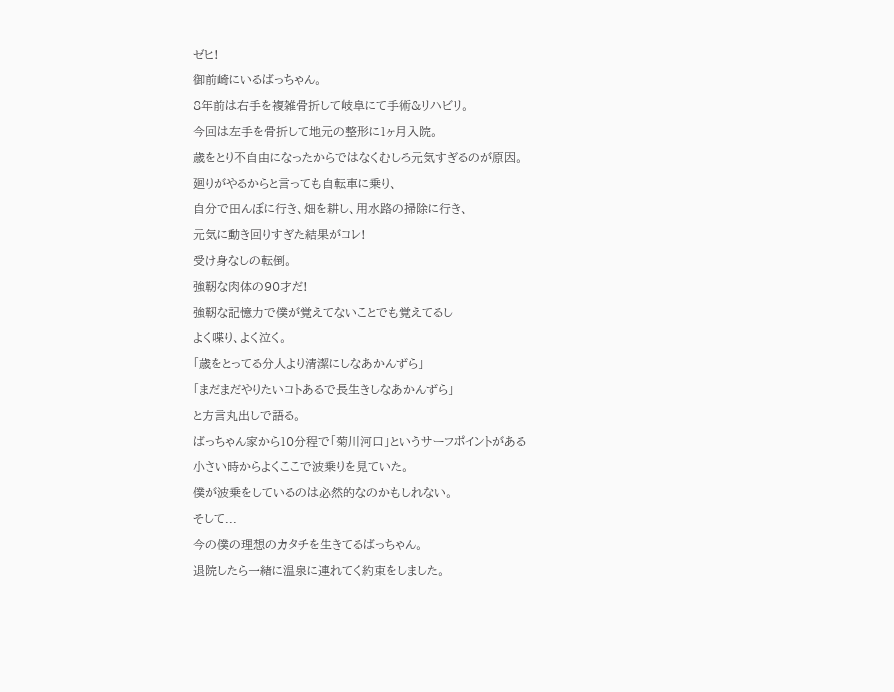ゼヒ!
御前崎にいるばっちゃん。
8年前は右手を複雑骨折して岐阜にて手術&リハビリ。
今回は左手を骨折して地元の整形に1ヶ月入院。
歳をとり不自由になったからではなくむしろ元気すぎるのが原因。
廻りがやるからと言っても自転車に乗り、
自分で田んぼに行き、畑を耕し、用水路の掃除に行き、
元気に動き回りすぎた結果がコレ!
受け身なしの転倒。
強靭な肉体の90才だ!
強靭な記憶力で僕が覚えてないことでも覚えてるし
よく喋り、よく泣く。
「歳をとってる分人より清潔にしなあかんずら」
「まだまだやりたいコトあるで長生きしなあかんずら」
と方言丸出しで語る。
ばっちゃん家から10分程で「菊川河口」というサーフポイントがある
小さい時からよくここで波乗りを見ていた。
僕が波乗をしているのは必然的なのかもしれない。
そして...
今の僕の理想のカタチを生きてるばっちゃん。
退院したら一緒に温泉に連れてく約束をしました。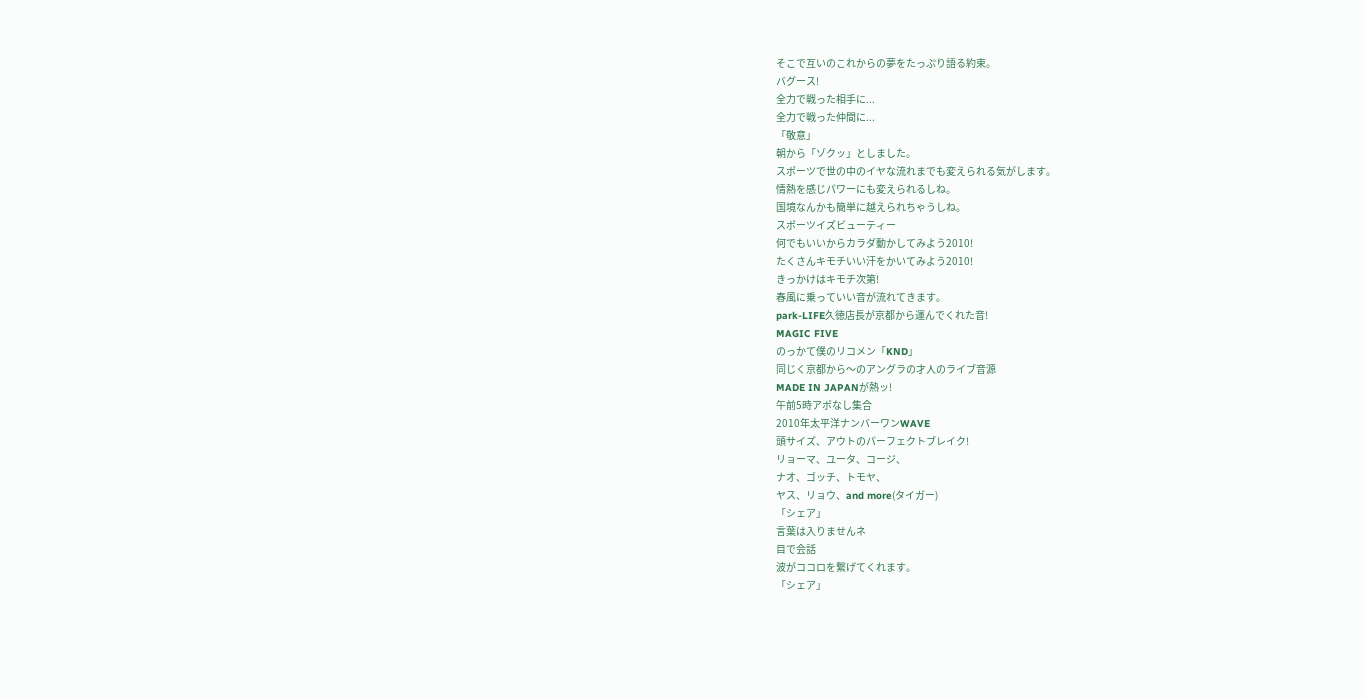そこで互いのこれからの夢をたっぷり語る約束。
バグース!
全力で戦った相手に...
全力で戦った仲間に...
「敬意」
朝から「ゾクッ」としました。
スポーツで世の中のイヤな流れまでも変えられる気がします。
情熱を感じパワーにも変えられるしね。
国境なんかも簡単に越えられちゃうしね。
スポーツイズビューティー
何でもいいからカラダ動かしてみよう2010!
たくさんキモチいい汗をかいてみよう2010!
きっかけはキモチ次第!
春風に乗っていい音が流れてきます。
park-LIFE久徳店長が京都から運んでくれた音!
MAGIC FIVE
のっかて僕のリコメン「KND」
同じく京都から〜のアングラの才人のライブ音源
MADE IN JAPANが熱ッ!
午前5時アポなし集合
2010年太平洋ナンバーワンWAVE
頭サイズ、アウトのパーフェクトブレイク!
リョーマ、ユータ、コージ、
ナオ、ゴッチ、トモヤ、
ヤス、リョウ、and more(タイガー)
「シェア」
言葉は入りませんネ
目で会話
波がココロを繋げてくれます。
「シェア」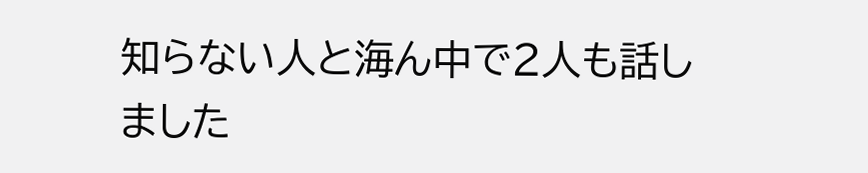知らない人と海ん中で2人も話しました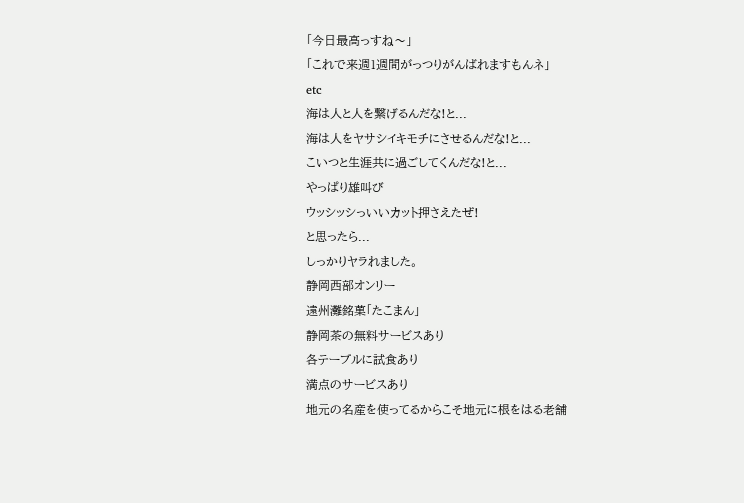「今日最高っすね〜」
「これで来週1週間がっつりがんばれますもんネ」
etc
海は人と人を繋げるんだな!と...
海は人をヤサシイキモチにさせるんだな!と...
こいつと生涯共に過ごしてくんだな!と...
やっぱり雄叫び
ウッシッシっいいカット押さえたぜ!
と思ったら...
しっかりヤラれました。
静岡西部オンリー
遠州灘銘菓「たこまん」
静岡茶の無料サービスあり
各テーブルに試食あり
満点のサービスあり
地元の名産を使ってるからこそ地元に根をはる老舗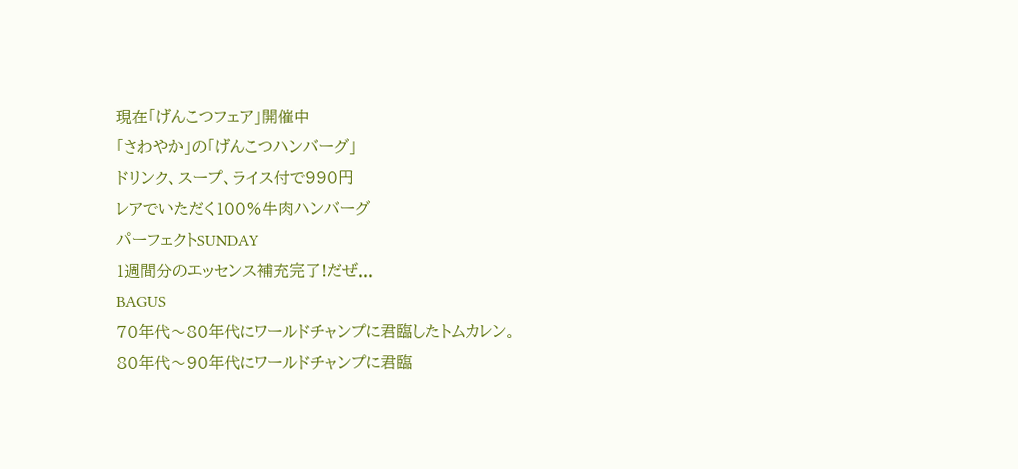現在「げんこつフェア」開催中
「さわやか」の「げんこつハンバーグ」
ドリンク、スープ、ライス付で990円
レアでいただく100%牛肉ハンバーグ
パーフェクトSUNDAY
1週間分のエッセンス補充完了!だぜ...
BAGUS
70年代〜80年代にワールドチャンプに君臨したトムカレン。
80年代〜90年代にワールドチャンプに君臨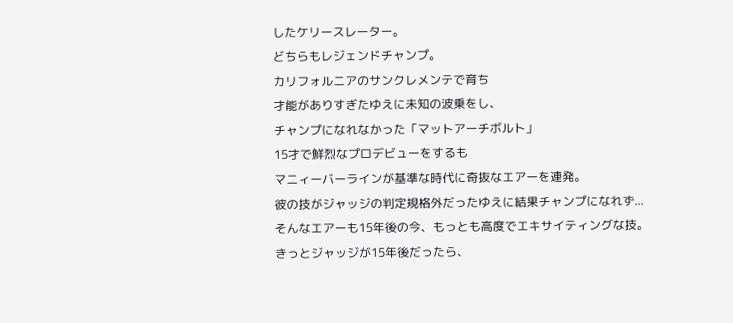したケリースレーター。
どちらもレジェンドチャンプ。
カリフォルニアのサンクレメンテで育ち
才能がありすぎたゆえに未知の波乗をし、
チャンプになれなかった「マットアーチボルト」
15才で鮮烈なプロデビューをするも
マニィーバーラインが基準な時代に奇抜なエアーを連発。
彼の技がジャッジの判定規格外だったゆえに結果チャンプになれず...
そんなエアーも15年後の今、もっとも高度でエキサイティングな技。
きっとジャッジが15年後だったら、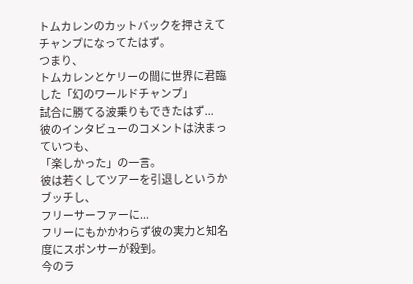トムカレンのカットバックを押さえてチャンプになってたはず。
つまり、
トムカレンとケリーの間に世界に君臨した「幻のワールドチャンプ」
試合に勝てる波乗りもできたはず...
彼のインタビューのコメントは決まっていつも、
「楽しかった」の一言。
彼は若くしてツアーを引退しというかブッチし、
フリーサーファーに...
フリーにもかかわらず彼の実力と知名度にスポンサーが殺到。
今のラ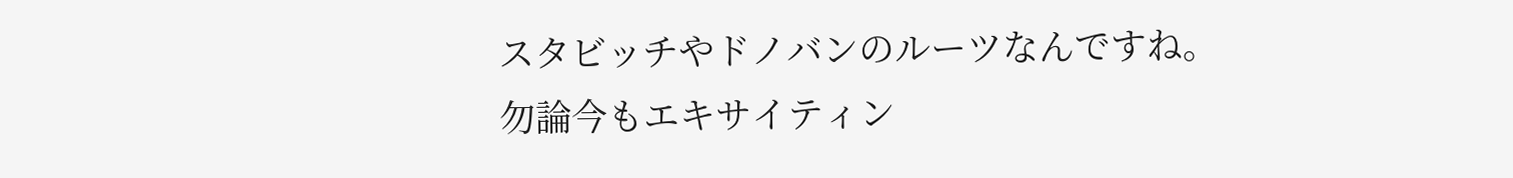スタビッチやドノバンのルーツなんですね。
勿論今もエキサイティン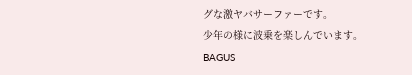グな激ヤバサーファーです。
少年の様に波乗を楽しんでいます。
BAGUS